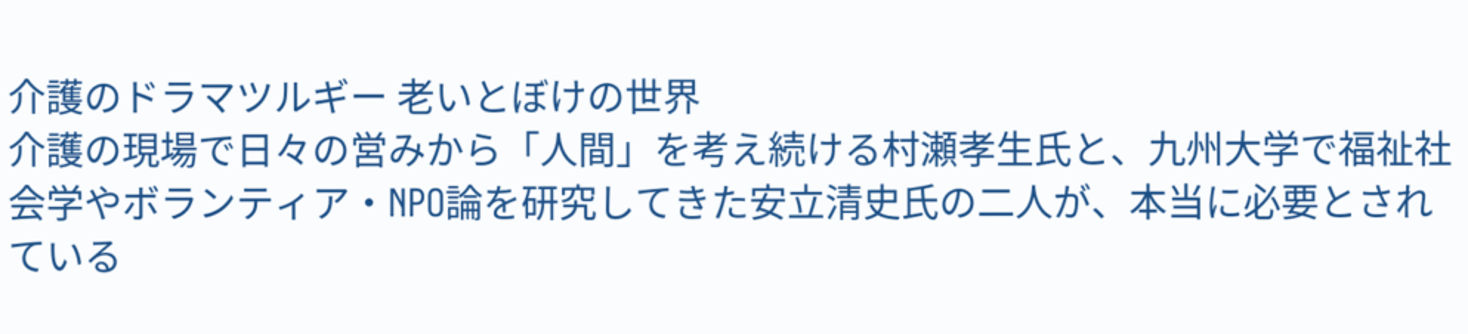介護のドラマツルギー 老いとぼけの世界
介護の現場で日々の営みから「人間」を考え続ける村瀬孝生氏と、九州大学で福祉社会学やボランティア・NPO論を研究してきた安立清史氏の二人が、本当に必要とされている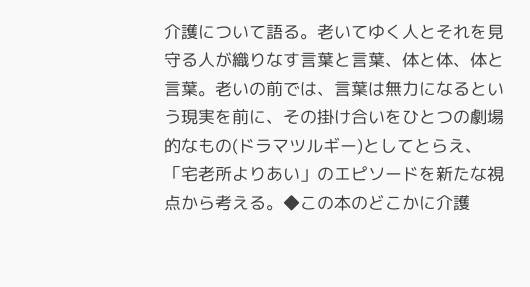介護について語る。老いてゆく人とそれを見守る人が織りなす言葉と言葉、体と体、体と言葉。老いの前では、言葉は無力になるという現実を前に、その掛け合いをひとつの劇場的なもの(ドラマツルギー)としてとらえ、「宅老所よりあい」のエピソードを新たな視点から考える。◆この本のどこかに介護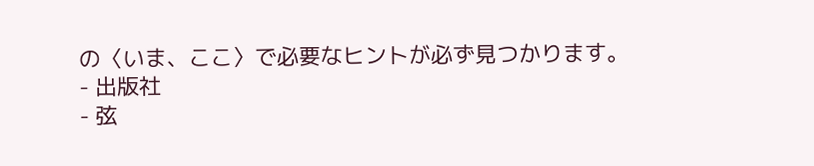の〈いま、ここ〉で必要なヒントが必ず見つかります。
- 出版社
- 弦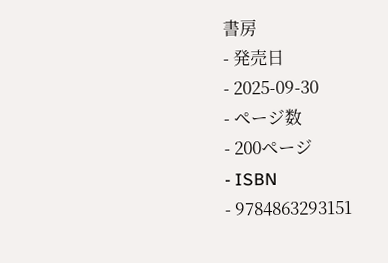書房
- 発売日
- 2025-09-30
- ページ数
- 200ページ
- ISBN
- 9784863293151